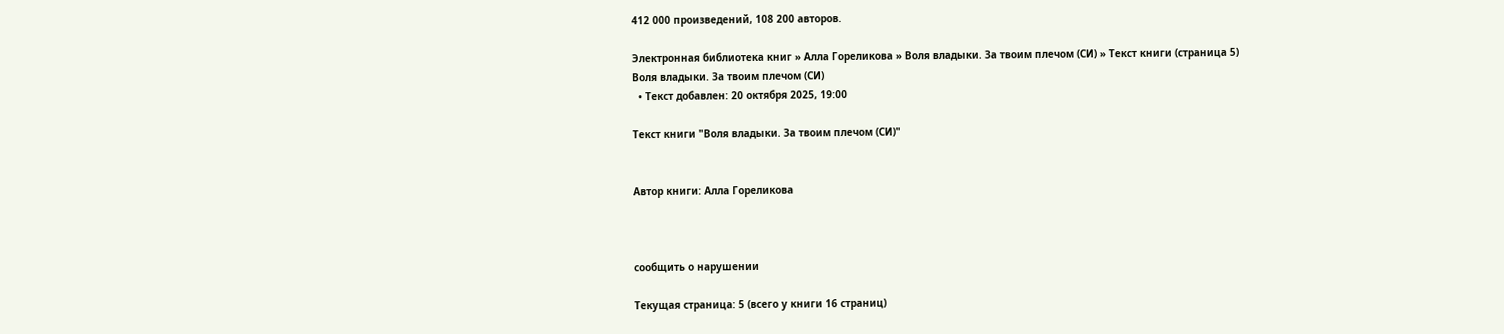412 000 произведений, 108 200 авторов.

Электронная библиотека книг » Алла Гореликова » Воля владыки. За твоим плечом (СИ) » Текст книги (страница 5)
Воля владыки. За твоим плечом (СИ)
  • Текст добавлен: 20 октября 2025, 19:00

Текст книги "Воля владыки. За твоим плечом (СИ)"


Автор книги: Алла Гореликова



сообщить о нарушении

Текущая страница: 5 (всего у книги 16 страниц)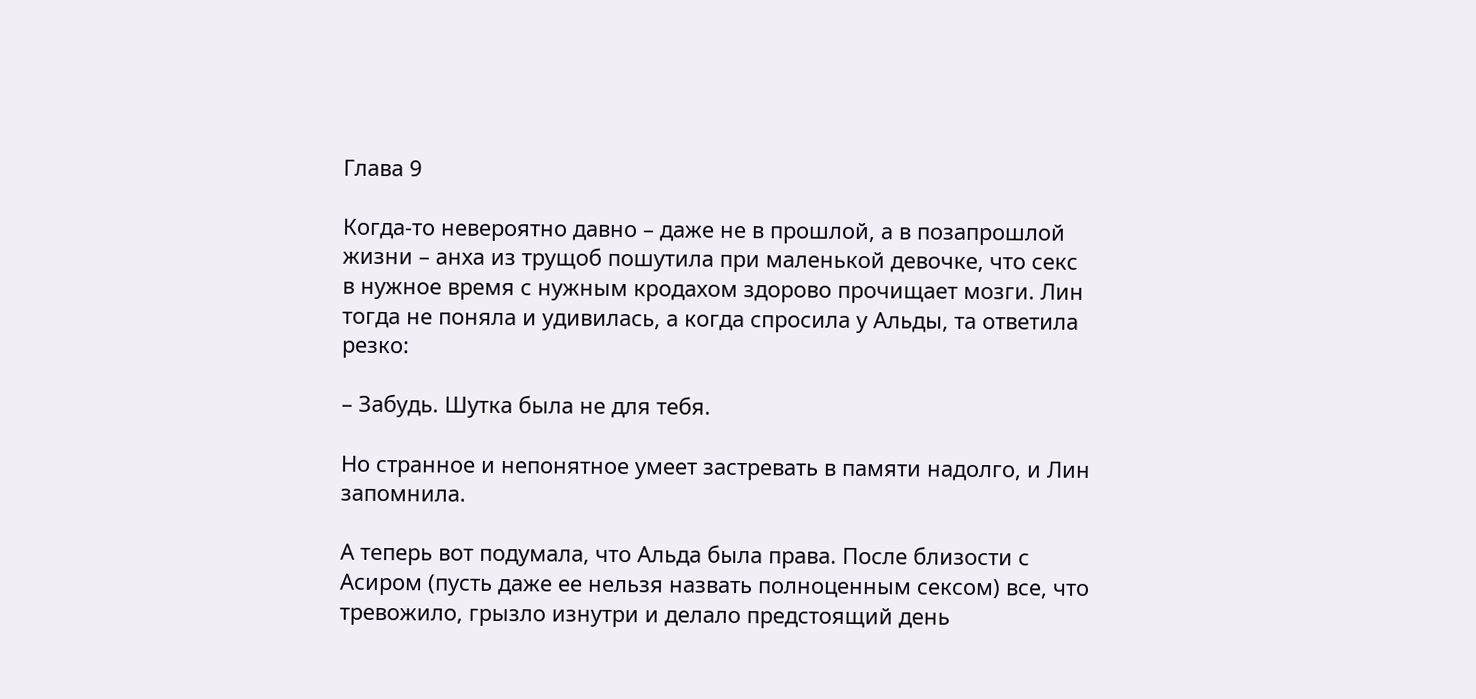Глава 9

Когда-то невероятно давно – даже не в прошлой, а в позапрошлой жизни – анха из трущоб пошутила при маленькой девочке, что секс в нужное время с нужным кродахом здорово прочищает мозги. Лин тогда не поняла и удивилась, а когда спросила у Альды, та ответила резко:

– Забудь. Шутка была не для тебя.

Но странное и непонятное умеет застревать в памяти надолго, и Лин запомнила.

А теперь вот подумала, что Альда была права. После близости с Асиром (пусть даже ее нельзя назвать полноценным сексом) все, что тревожило, грызло изнутри и делало предстоящий день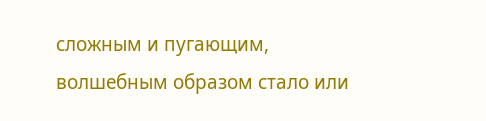сложным и пугающим, волшебным образом стало или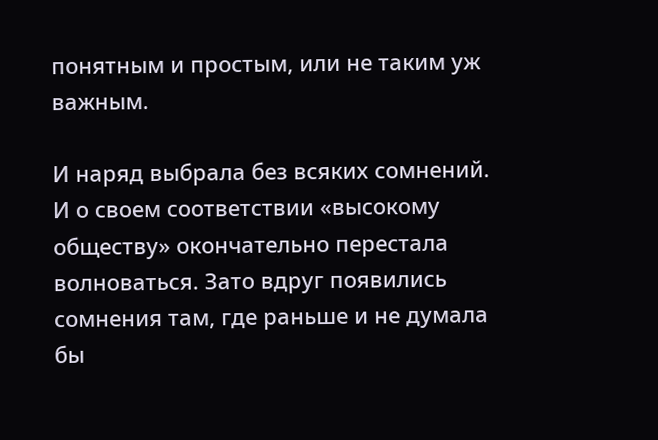понятным и простым, или не таким уж важным.

И наряд выбрала без всяких сомнений. И о своем соответствии «высокому обществу» окончательно перестала волноваться. Зато вдруг появились сомнения там, где раньше и не думала бы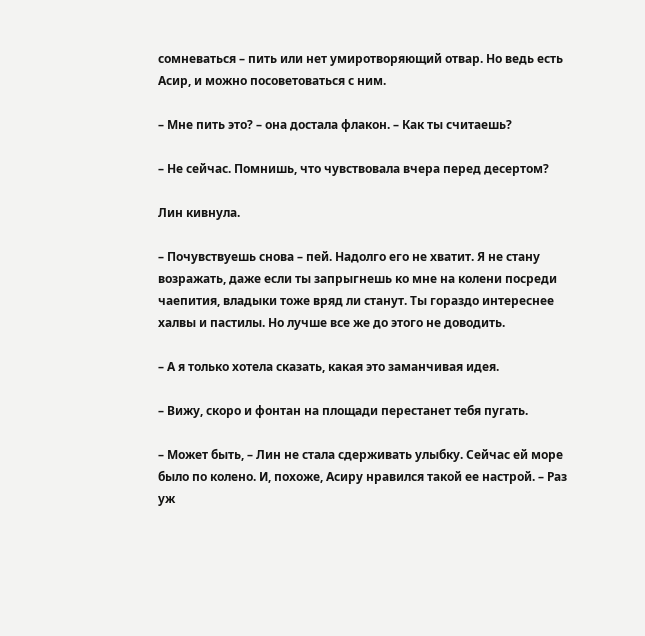сомневаться – пить или нет умиротворяющий отвар. Но ведь есть Асир, и можно посоветоваться с ним.

– Мне пить это? – она достала флакон. – Как ты считаешь?

– Не сейчас. Помнишь, что чувствовала вчера перед десертом?

Лин кивнула.

– Почувствуешь снова – пей. Надолго его не хватит. Я не стану возражать, даже если ты запрыгнешь ко мне на колени посреди чаепития, владыки тоже вряд ли станут. Ты гораздо интереснее халвы и пастилы. Но лучше все же до этого не доводить.

– А я только хотела сказать, какая это заманчивая идея.

– Вижу, скоро и фонтан на площади перестанет тебя пугать.

– Может быть, – Лин не стала сдерживать улыбку. Сейчас ей море было по колено. И, похоже, Асиру нравился такой ее настрой. – Раз уж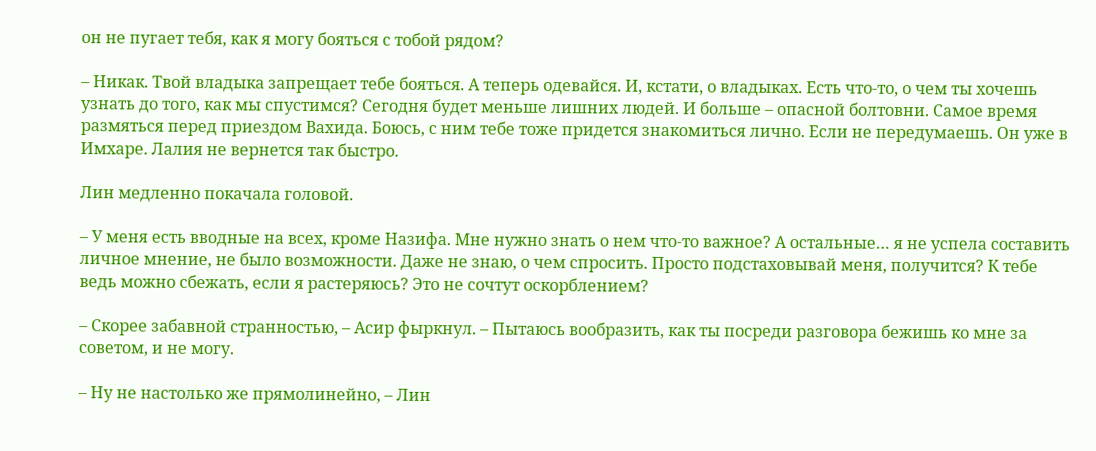он не пугает тебя, как я могу бояться с тобой рядом?

– Никак. Твой владыка запрещает тебе бояться. А теперь одевайся. И, кстати, о владыках. Есть что-то, о чем ты хочешь узнать до того, как мы спустимся? Сегодня будет меньше лишних людей. И больше – опасной болтовни. Самое время размяться перед приездом Вахида. Боюсь, с ним тебе тоже придется знакомиться лично. Если не передумаешь. Он уже в Имхаре. Лалия не вернется так быстро.

Лин медленно покачала головой.

– У меня есть вводные на всех, кроме Назифа. Мне нужно знать о нем что-то важное? А остальные… я не успела составить личное мнение, не было возможности. Даже не знаю, о чем спросить. Просто подстаховывай меня, получится? К тебе ведь можно сбежать, если я растеряюсь? Это не сочтут оскорблением?

– Скорее забавной странностью, – Асир фыркнул. – Пытаюсь вообразить, как ты посреди разговора бежишь ко мне за советом, и не могу.

– Ну не настолько же прямолинейно, – Лин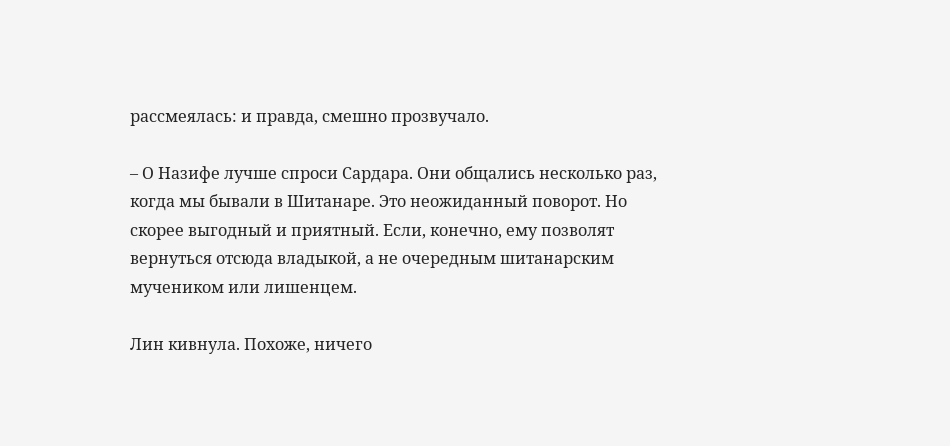рассмеялась: и правда, смешно прозвучало.

– О Назифе лучше спроси Сардара. Они общались несколько раз, когда мы бывали в Шитанаре. Это неожиданный поворот. Но скорее выгодный и приятный. Если, конечно, ему позволят вернуться отсюда владыкой, а не очередным шитанарским мучеником или лишенцем.

Лин кивнула. Похоже, ничего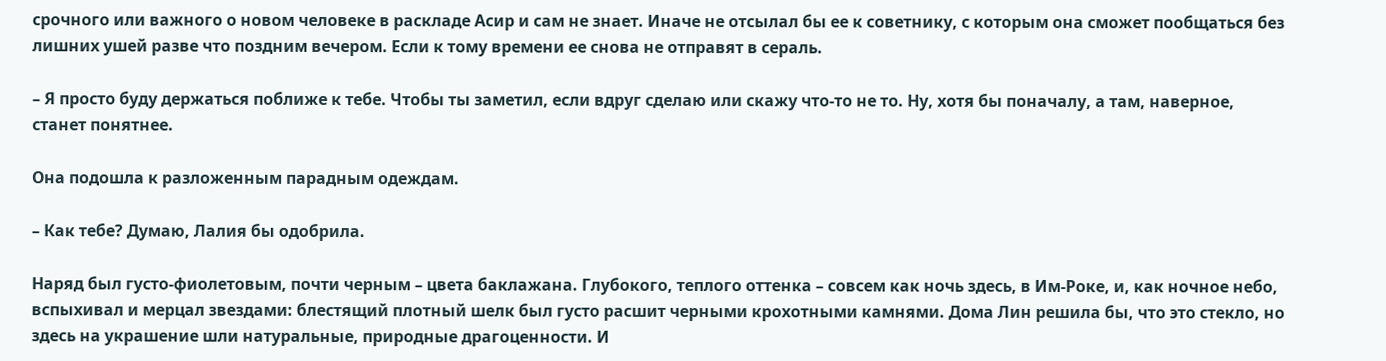срочного или важного о новом человеке в раскладе Асир и сам не знает. Иначе не отсылал бы ее к советнику, с которым она сможет пообщаться без лишних ушей разве что поздним вечером. Если к тому времени ее снова не отправят в сераль.

– Я просто буду держаться поближе к тебе. Чтобы ты заметил, если вдруг сделаю или скажу что-то не то. Ну, хотя бы поначалу, а там, наверное, станет понятнее.

Она подошла к разложенным парадным одеждам.

– Как тебе? Думаю, Лалия бы одобрила.

Наряд был густо-фиолетовым, почти черным – цвета баклажана. Глубокого, теплого оттенка – совсем как ночь здесь, в Им-Роке, и, как ночное небо, вспыхивал и мерцал звездами: блестящий плотный шелк был густо расшит черными крохотными камнями. Дома Лин решила бы, что это стекло, но здесь на украшение шли натуральные, природные драгоценности. И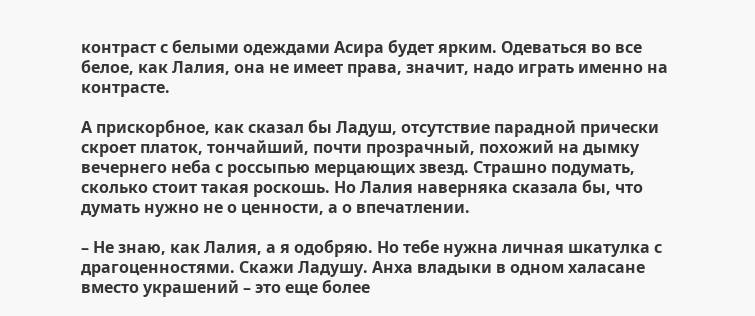контраст с белыми одеждами Асира будет ярким. Одеваться во все белое, как Лалия, она не имеет права, значит, надо играть именно на контрасте.

А прискорбное, как сказал бы Ладуш, отсутствие парадной прически скроет платок, тончайший, почти прозрачный, похожий на дымку вечернего неба с россыпью мерцающих звезд. Страшно подумать, сколько стоит такая роскошь. Но Лалия наверняка сказала бы, что думать нужно не о ценности, а о впечатлении.

– Не знаю, как Лалия, а я одобряю. Но тебе нужна личная шкатулка с драгоценностями. Скажи Ладушу. Анха владыки в одном халасане вместо украшений – это еще более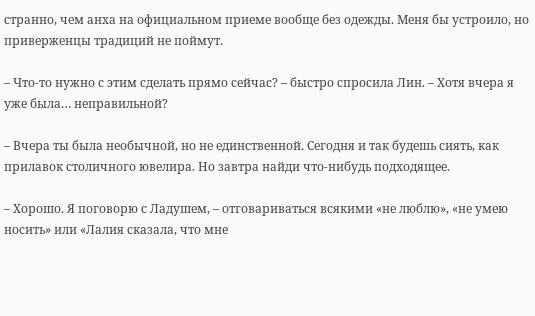странно, чем анха на официальном приеме вообще без одежды. Меня бы устроило, но приверженцы традиций не поймут.

– Что-то нужно с этим сделать прямо сейчас? – быстро спросила Лин. – Хотя вчера я уже была… неправильной?

– Вчера ты была необычной, но не единственной. Сегодня и так будешь сиять, как прилавок столичного ювелира. Но завтра найди что-нибудь подходящее.

– Хорошо. Я поговорю с Ладушем, – отговариваться всякими «не люблю», «не умею носить» или «Лалия сказала, что мне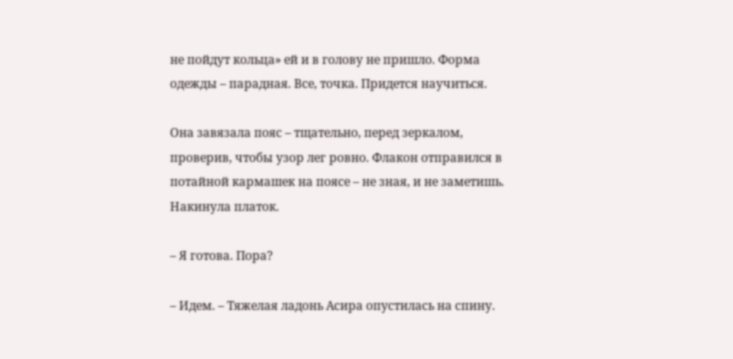не пойдут кольца» ей и в голову не пришло. Форма одежды – парадная. Все, точка. Придется научиться.

Она завязала пояс – тщательно, перед зеркалом, проверив, чтобы узор лег ровно. Флакон отправился в потайной кармашек на поясе – не зная, и не заметишь. Накинула платок.

– Я готова. Пора?

– Идем. – Тяжелая ладонь Асира опустилась на спину.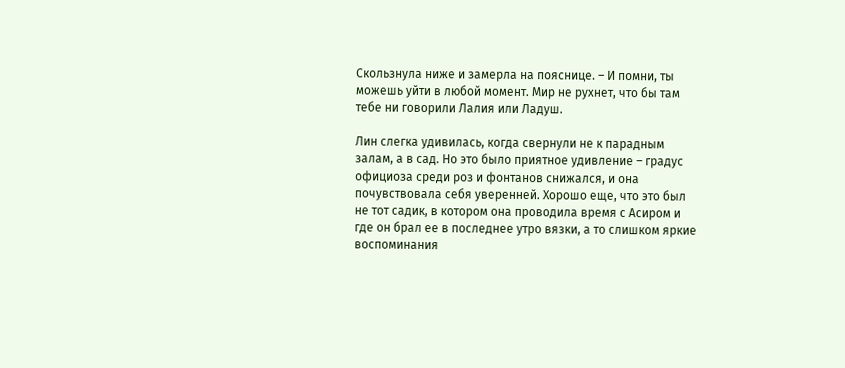Скользнула ниже и замерла на пояснице. – И помни, ты можешь уйти в любой момент. Мир не рухнет, что бы там тебе ни говорили Лалия или Ладуш.

Лин слегка удивилась, когда свернули не к парадным залам, а в сад. Но это было приятное удивление – градус официоза среди роз и фонтанов снижался, и она почувствовала себя уверенней. Хорошо еще, что это был не тот садик, в котором она проводила время с Асиром и где он брал ее в последнее утро вязки, а то слишком яркие воспоминания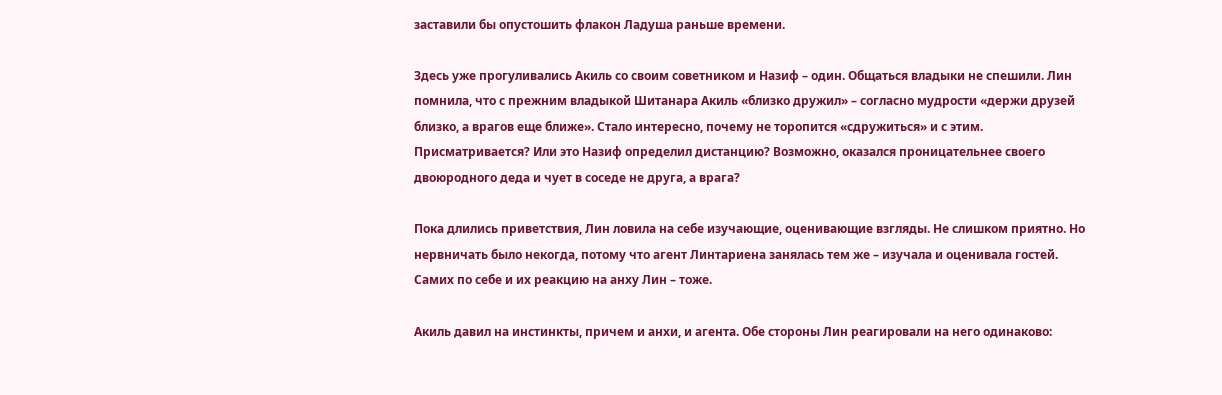заставили бы опустошить флакон Ладуша раньше времени.

Здесь уже прогуливались Акиль со своим советником и Назиф – один. Общаться владыки не спешили. Лин помнила, что с прежним владыкой Шитанара Акиль «близко дружил» – согласно мудрости «держи друзей близко, а врагов еще ближе». Стало интересно, почему не торопится «сдружиться» и с этим. Присматривается? Или это Назиф определил дистанцию? Возможно, оказался проницательнее своего двоюродного деда и чует в соседе не друга, а врага?

Пока длились приветствия, Лин ловила на себе изучающие, оценивающие взгляды. Не слишком приятно. Но нервничать было некогда, потому что агент Линтариена занялась тем же – изучала и оценивала гостей. Самих по себе и их реакцию на анху Лин – тоже.

Акиль давил на инстинкты, причем и анхи, и агента. Обе стороны Лин реагировали на него одинаково: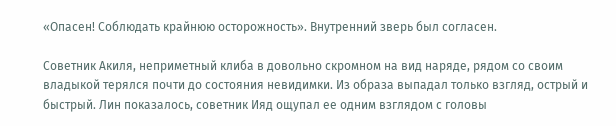«Опасен! Соблюдать крайнюю осторожность». Внутренний зверь был согласен.

Советник Акиля, неприметный клиба в довольно скромном на вид наряде, рядом со своим владыкой терялся почти до состояния невидимки. Из образа выпадал только взгляд, острый и быстрый. Лин показалось, советник Ияд ощупал ее одним взглядом с головы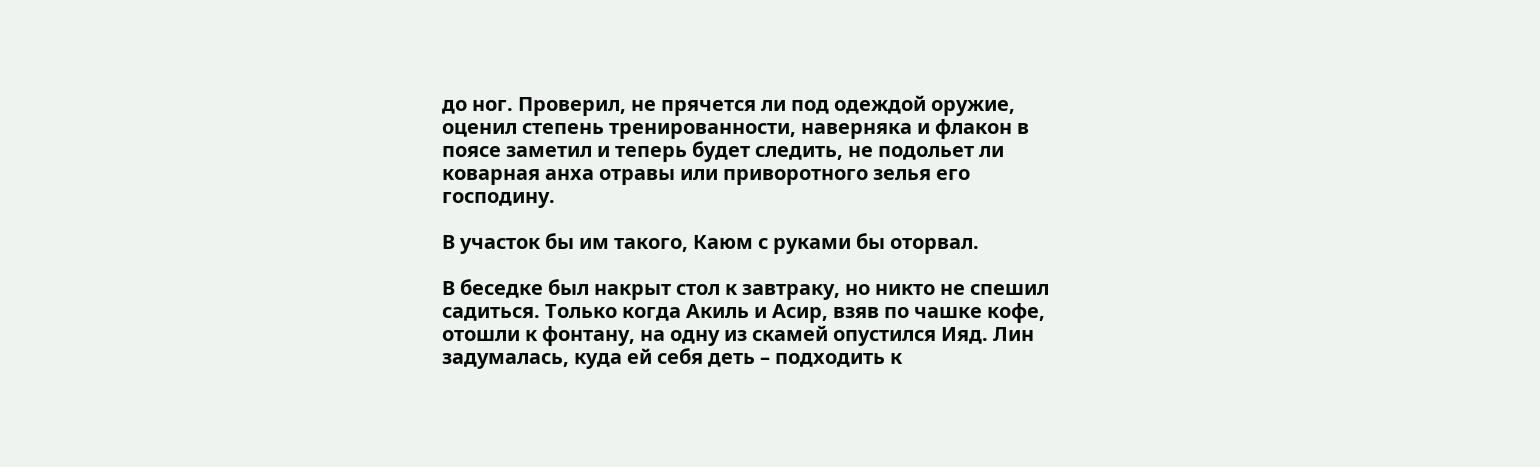до ног. Проверил, не прячется ли под одеждой оружие, оценил степень тренированности, наверняка и флакон в поясе заметил и теперь будет следить, не подольет ли коварная анха отравы или приворотного зелья его господину.

В участок бы им такого, Каюм с руками бы оторвал.

В беседке был накрыт стол к завтраку, но никто не спешил садиться. Только когда Акиль и Асир, взяв по чашке кофе, отошли к фонтану, на одну из скамей опустился Ияд. Лин задумалась, куда ей себя деть – подходить к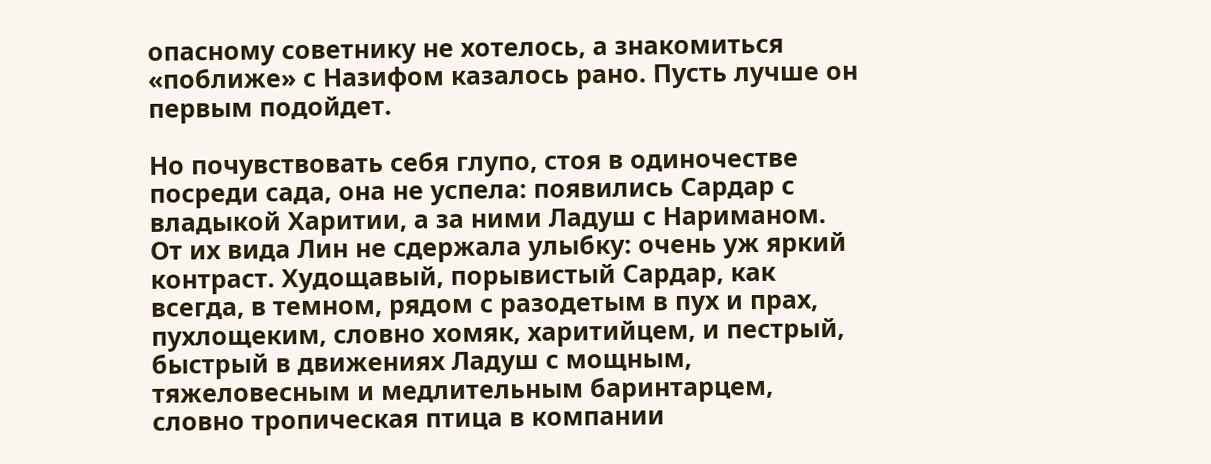опасному советнику не хотелось, а знакомиться «поближе» с Назифом казалось рано. Пусть лучше он первым подойдет.

Но почувствовать себя глупо, стоя в одиночестве посреди сада, она не успела: появились Сардар с владыкой Харитии, а за ними Ладуш с Нариманом. От их вида Лин не сдержала улыбку: очень уж яркий контраст. Худощавый, порывистый Сардар, как всегда, в темном, рядом с разодетым в пух и прах, пухлощеким, словно хомяк, харитийцем, и пестрый, быстрый в движениях Ладуш с мощным, тяжеловесным и медлительным баринтарцем, словно тропическая птица в компании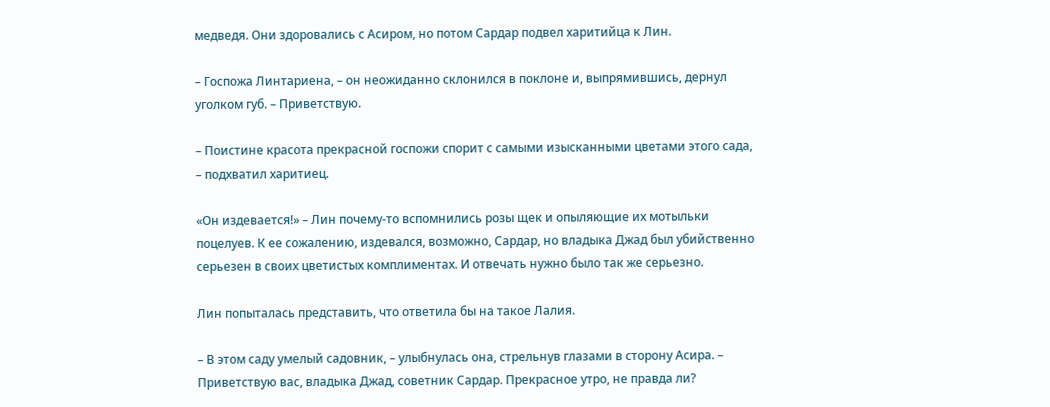медведя. Они здоровались с Асиром, но потом Сардар подвел харитийца к Лин.

– Госпожа Линтариена, – он неожиданно склонился в поклоне и, выпрямившись, дернул уголком губ. – Приветствую.

– Поистине красота прекрасной госпожи спорит с самыми изысканными цветами этого сада, – подхватил харитиец.

«Он издевается!» – Лин почему-то вспомнились розы щек и опыляющие их мотыльки поцелуев. К ее сожалению, издевался, возможно, Сардар, но владыка Джад был убийственно серьезен в своих цветистых комплиментах. И отвечать нужно было так же серьезно.

Лин попыталась представить, что ответила бы на такое Лалия.

– В этом саду умелый садовник, – улыбнулась она, стрельнув глазами в сторону Асира. – Приветствую вас, владыка Джад, советник Сардар. Прекрасное утро, не правда ли?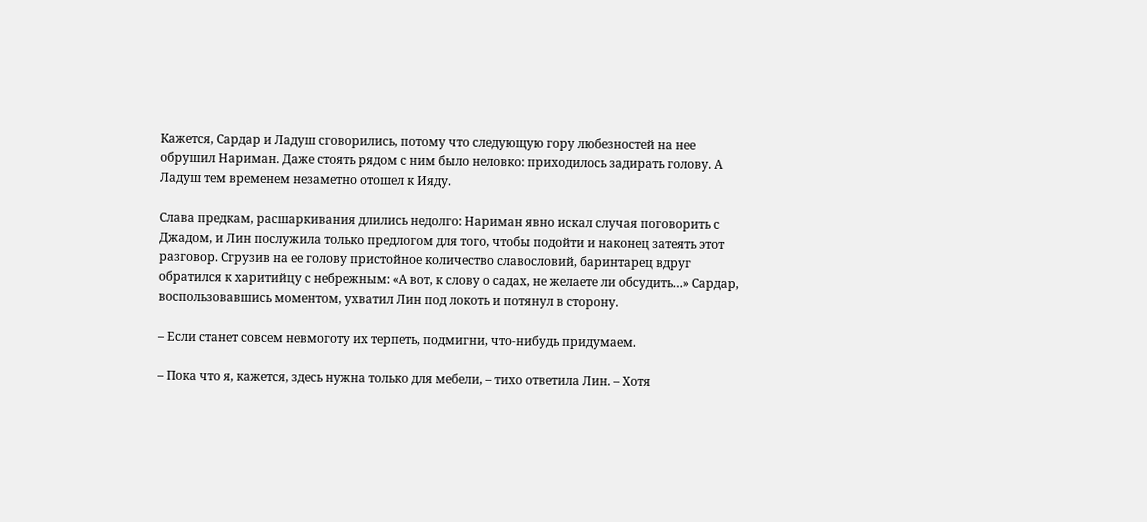Кажется, Сардар и Ладуш сговорились, потому что следующую гору любезностей на нее обрушил Нариман. Даже стоять рядом с ним было неловко: приходилось задирать голову. А Ладуш тем временем незаметно отошел к Ияду.

Слава предкам, расшаркивания длились недолго: Нариман явно искал случая поговорить с Джадом, и Лин послужила только предлогом для того, чтобы подойти и наконец затеять этот разговор. Сгрузив на ее голову пристойное количество славословий, баринтарец вдруг обратился к харитийцу с небрежным: «А вот, к слову о садах, не желаете ли обсудить…» Сардар, воспользовавшись моментом, ухватил Лин под локоть и потянул в сторону.

– Если станет совсем невмоготу их терпеть, подмигни, что-нибудь придумаем.

– Пока что я, кажется, здесь нужна только для мебели, – тихо ответила Лин. – Хотя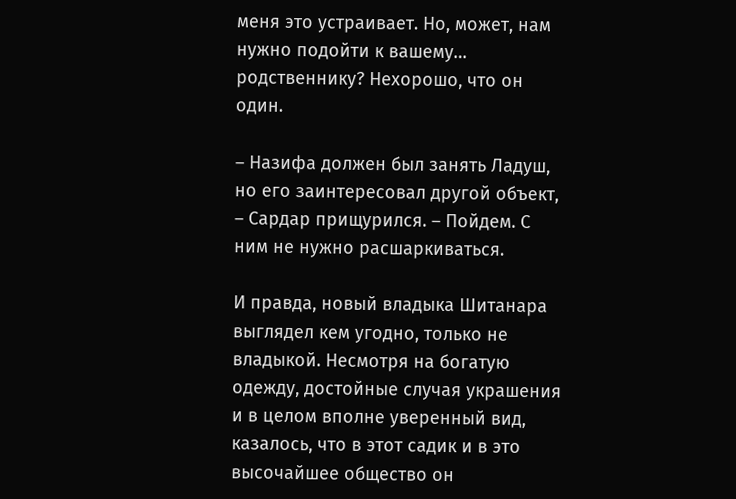меня это устраивает. Но, может, нам нужно подойти к вашему… родственнику? Нехорошо, что он один.

– Назифа должен был занять Ладуш, но его заинтересовал другой объект, – Сардар прищурился. – Пойдем. С ним не нужно расшаркиваться.

И правда, новый владыка Шитанара выглядел кем угодно, только не владыкой. Несмотря на богатую одежду, достойные случая украшения и в целом вполне уверенный вид, казалось, что в этот садик и в это высочайшее общество он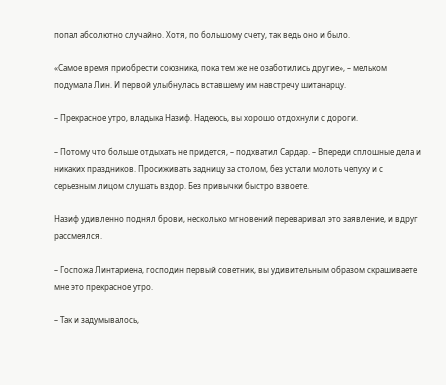попал абсолютно случайно. Хотя, по большому счету, так ведь оно и было.

«Самое время приобрести союзника, пока тем же не озаботились другие», – мельком подумала Лин. И первой улыбнулась вставшему им навстречу шитанарцу.

– Прекрасное утро, владыка Назиф. Надеюсь, вы хорошо отдохнули с дороги.

– Потому что больше отдыхать не придется, – подхватил Сардар. – Впереди сплошные дела и никаких праздников. Просиживать задницу за столом, без устали молоть чепуху и с серьезным лицом слушать вздор. Без привычки быстро взвоете.

Назиф удивленно поднял брови, несколько мгновений переваривал это заявление, и вдруг рассмеялся.

– Госпожа Линтариена, господин первый советник, вы удивительным образом скрашиваете мне это прекрасное утро.

– Так и задумывалось,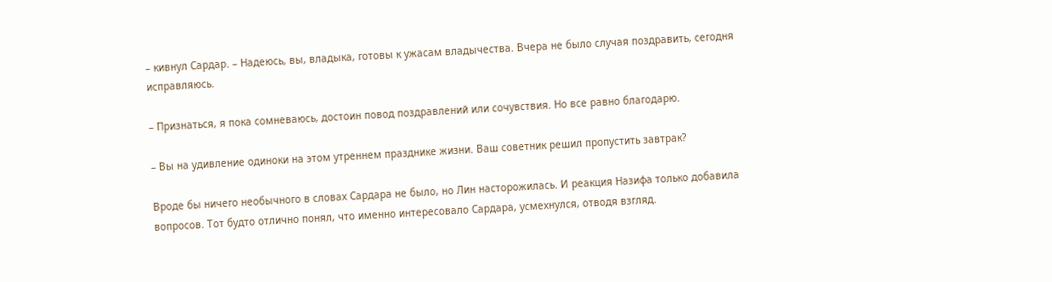– кивнул Сардар. – Надеюсь, вы, владыка, готовы к ужасам владычества. Вчера не было случая поздравить, сегодня исправляюсь.

– Признаться, я пока сомневаюсь, достоин повод поздравлений или сочувствия. Но все равно благодарю.

– Вы на удивление одиноки на этом утреннем празднике жизни. Ваш советник решил пропустить завтрак?

Вроде бы ничего необычного в словах Сардара не было, но Лин насторожилась. И реакция Назифа только добавила вопросов. Тот будто отлично понял, что именно интересовало Сардара, усмехнулся, отводя взгляд.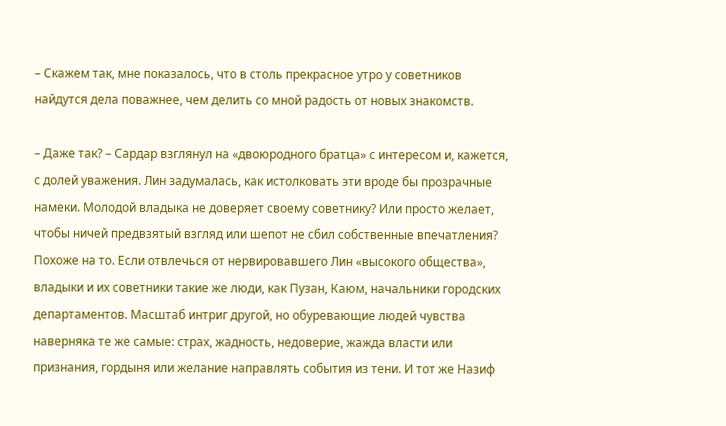– Скажем так, мне показалось, что в столь прекрасное утро у советников найдутся дела поважнее, чем делить со мной радость от новых знакомств.

– Даже так? – Сардар взглянул на «двоюродного братца» с интересом и, кажется, с долей уважения. Лин задумалась, как истолковать эти вроде бы прозрачные намеки. Молодой владыка не доверяет своему советнику? Или просто желает, чтобы ничей предвзятый взгляд или шепот не сбил собственные впечатления? Похоже на то. Если отвлечься от нервировавшего Лин «высокого общества», владыки и их советники такие же люди, как Пузан, Каюм, начальники городских департаментов. Масштаб интриг другой, но обуревающие людей чувства наверняка те же самые: страх, жадность, недоверие, жажда власти или признания, гордыня или желание направлять события из тени. И тот же Назиф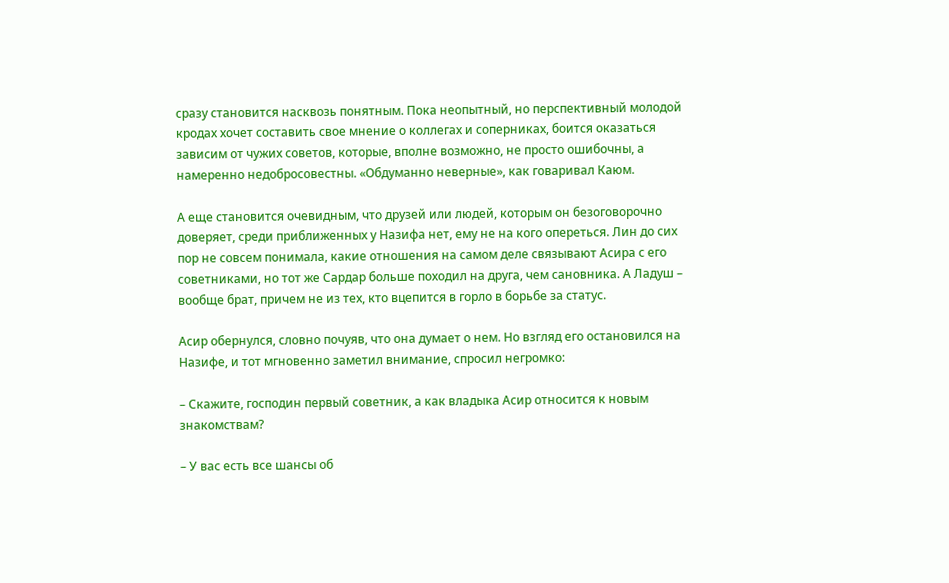сразу становится насквозь понятным. Пока неопытный, но перспективный молодой кродах хочет составить свое мнение о коллегах и соперниках, боится оказаться зависим от чужих советов, которые, вполне возможно, не просто ошибочны, а намеренно недобросовестны. «Обдуманно неверные», как говаривал Каюм.

А еще становится очевидным, что друзей или людей, которым он безоговорочно доверяет, среди приближенных у Назифа нет, ему не на кого опереться. Лин до сих пор не совсем понимала, какие отношения на самом деле связывают Асира с его советниками, но тот же Сардар больше походил на друга, чем сановника. А Ладуш – вообще брат, причем не из тех, кто вцепится в горло в борьбе за статус.

Асир обернулся, словно почуяв, что она думает о нем. Но взгляд его остановился на Назифе, и тот мгновенно заметил внимание, спросил негромко:

– Скажите, господин первый советник, а как владыка Асир относится к новым знакомствам?

– У вас есть все шансы об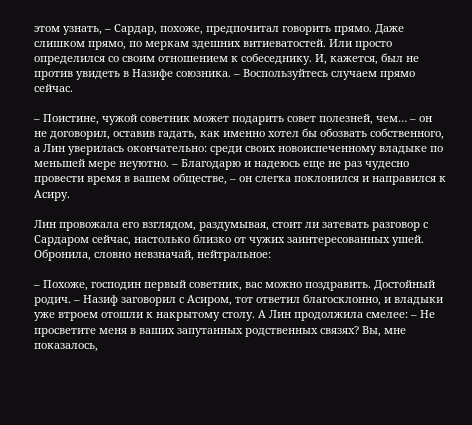этом узнать, – Сардар, похоже, предпочитал говорить прямо. Даже слишком прямо, по меркам здешних витиеватостей. Или просто определился со своим отношением к собеседнику. И, кажется, был не против увидеть в Назифе союзника. – Воспользуйтесь случаем прямо сейчас.

– Поистине, чужой советник может подарить совет полезней, чем… – он не договорил, оставив гадать, как именно хотел бы обозвать собственного, а Лин уверилась окончательно: среди своих новоиспеченному владыке по меньшей мере неуютно. – Благодарю и надеюсь еще не раз чудесно провести время в вашем обществе, – он слегка поклонился и направился к Асиру.

Лин провожала его взглядом, раздумывая, стоит ли затевать разговор с Сардаром сейчас, настолько близко от чужих заинтересованных ушей. Обронила, словно невзначай, нейтральное:

– Похоже, господин первый советник, вас можно поздравить. Достойный родич. – Назиф заговорил с Асиром, тот ответил благосклонно, и владыки уже втроем отошли к накрытому столу. А Лин продолжила смелее: – Не просветите меня в ваших запутанных родственных связях? Вы, мне показалось,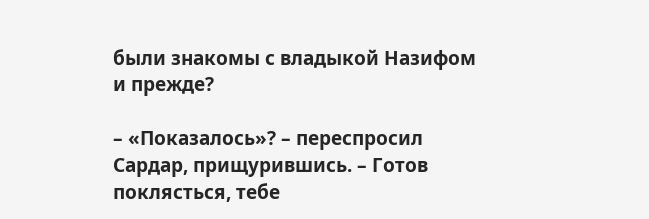были знакомы с владыкой Назифом и прежде?

– «Показалось»? – переспросил Сардар, прищурившись. – Готов поклясться, тебе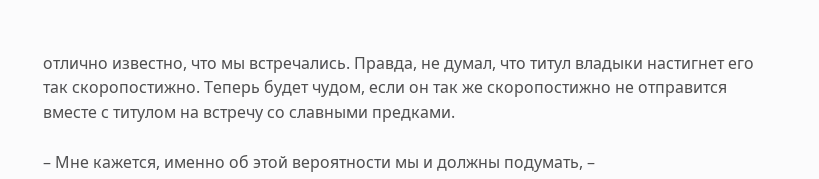отлично известно, что мы встречались. Правда, не думал, что титул владыки настигнет его так скоропостижно. Теперь будет чудом, если он так же скоропостижно не отправится вместе с титулом на встречу со славными предками.

– Мне кажется, именно об этой вероятности мы и должны подумать, –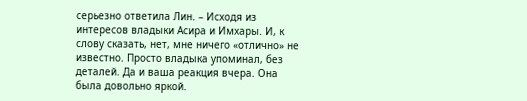серьезно ответила Лин. – Исходя из интересов владыки Асира и Имхары. И, к слову сказать, нет, мне ничего «отлично» не известно. Просто владыка упоминал, без деталей. Да и ваша реакция вчера. Она была довольно яркой.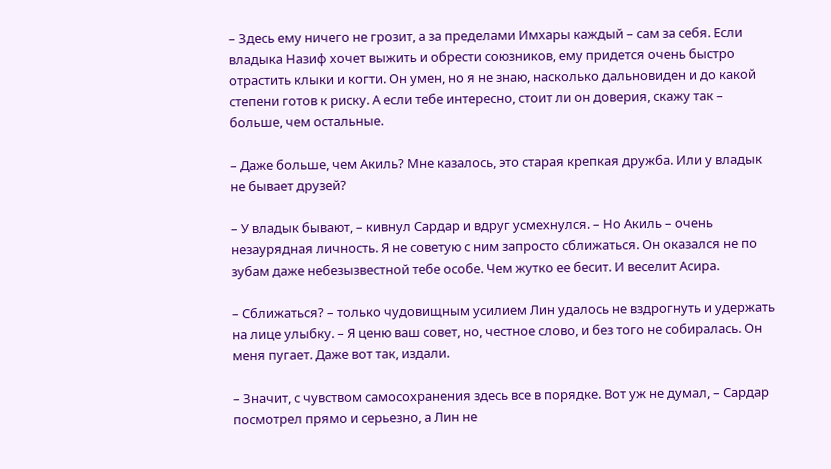– Здесь ему ничего не грозит, а за пределами Имхары каждый – сам за себя. Если владыка Назиф хочет выжить и обрести союзников, ему придется очень быстро отрастить клыки и когти. Он умен, но я не знаю, насколько дальновиден и до какой степени готов к риску. А если тебе интересно, стоит ли он доверия, скажу так – больше, чем остальные.

– Даже больше, чем Акиль? Мне казалось, это старая крепкая дружба. Или у владык не бывает друзей?

– У владык бывают, – кивнул Сардар и вдруг усмехнулся. – Но Акиль – очень незаурядная личность. Я не советую с ним запросто сближаться. Он оказался не по зубам даже небезызвестной тебе особе. Чем жутко ее бесит. И веселит Асира.

– Сближаться? – только чудовищным усилием Лин удалось не вздрогнуть и удержать на лице улыбку. – Я ценю ваш совет, но, честное слово, и без того не собиралась. Он меня пугает. Даже вот так, издали.

– Значит, с чувством самосохранения здесь все в порядке. Вот уж не думал, – Сардар посмотрел прямо и серьезно, а Лин не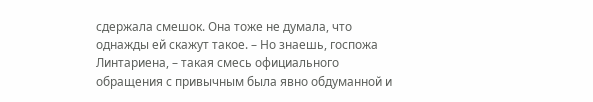сдержала смешок. Она тоже не думала, что однажды ей скажут такое. – Но знаешь, госпожа Линтариена, – такая смесь официального обращения с привычным была явно обдуманной и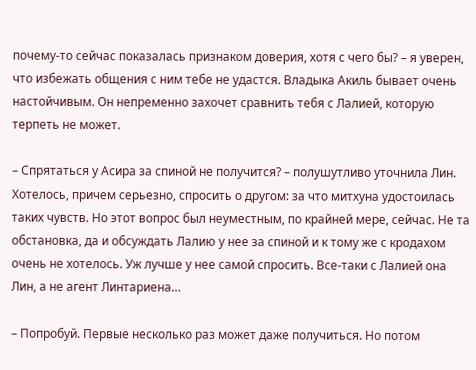почему-то сейчас показалась признаком доверия, хотя с чего бы? – я уверен, что избежать общения с ним тебе не удастся. Владыка Акиль бывает очень настойчивым. Он непременно захочет сравнить тебя с Лалией, которую терпеть не может.

– Спрятаться у Асира за спиной не получится? – полушутливо уточнила Лин. Хотелось, причем серьезно, спросить о другом: за что митхуна удостоилась таких чувств. Но этот вопрос был неуместным, по крайней мере, сейчас. Не та обстановка, да и обсуждать Лалию у нее за спиной и к тому же с кродахом очень не хотелось. Уж лучше у нее самой спросить. Все-таки с Лалией она Лин, а не агент Линтариена…

– Попробуй. Первые несколько раз может даже получиться. Но потом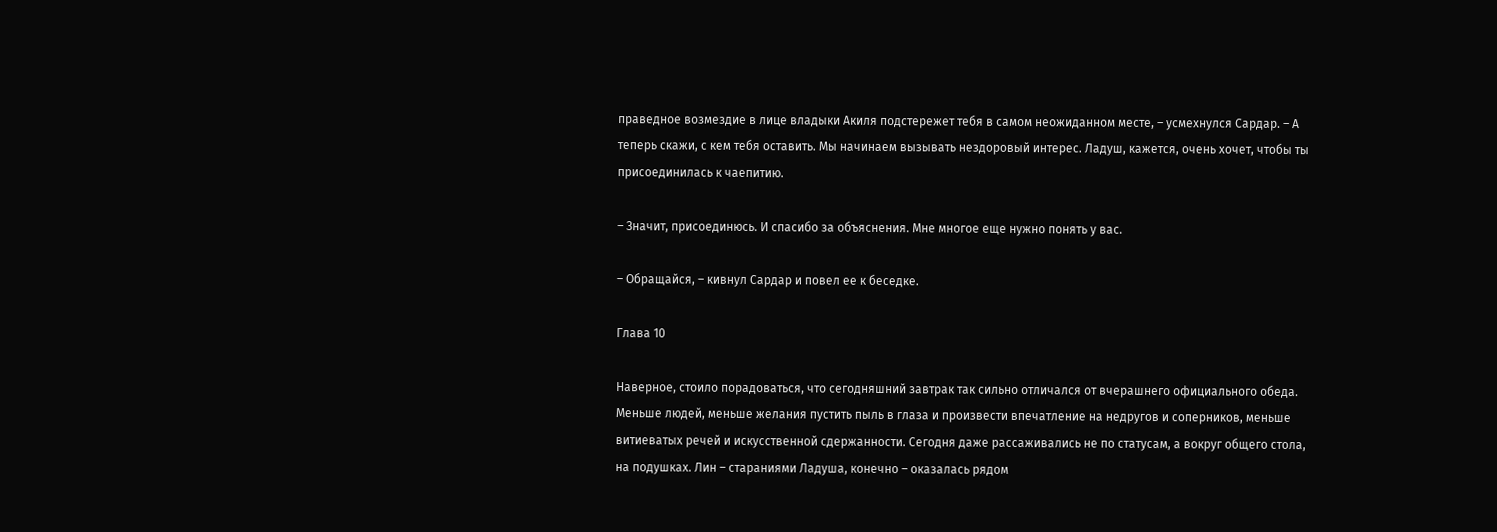праведное возмездие в лице владыки Акиля подстережет тебя в самом неожиданном месте, – усмехнулся Сардар. – А теперь скажи, с кем тебя оставить. Мы начинаем вызывать нездоровый интерес. Ладуш, кажется, очень хочет, чтобы ты присоединилась к чаепитию.

– Значит, присоединюсь. И спасибо за объяснения. Мне многое еще нужно понять у вас.

– Обращайся, – кивнул Сардар и повел ее к беседке.

Глава 10

Наверное, стоило порадоваться, что сегодняшний завтрак так сильно отличался от вчерашнего официального обеда. Меньше людей, меньше желания пустить пыль в глаза и произвести впечатление на недругов и соперников, меньше витиеватых речей и искусственной сдержанности. Сегодня даже рассаживались не по статусам, а вокруг общего стола, на подушках. Лин – стараниями Ладуша, конечно – оказалась рядом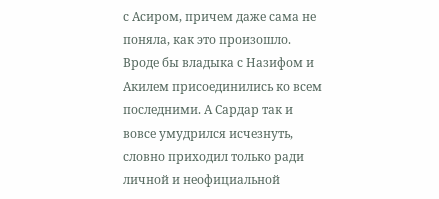с Асиром, причем даже сама не поняла, как это произошло. Вроде бы владыка с Назифом и Акилем присоединились ко всем последними. А Сардар так и вовсе умудрился исчезнуть, словно приходил только ради личной и неофициальной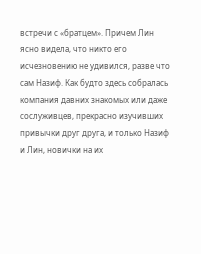встречи с «братцем». Причем Лин ясно видела, что никто его исчезновению не удивился, разве что сам Назиф. Как будто здесь собралась компания давних знакомых или даже сослуживцев, прекрасно изучивших привычки друг друга, и только Назиф и Лин, новички на их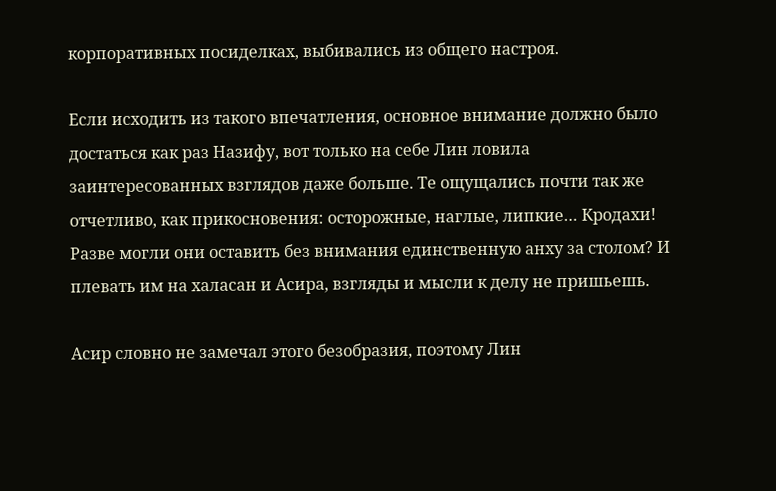корпоративных посиделках, выбивались из общего настроя.

Если исходить из такого впечатления, основное внимание должно было достаться как раз Назифу, вот только на себе Лин ловила заинтересованных взглядов даже больше. Те ощущались почти так же отчетливо, как прикосновения: осторожные, наглые, липкие… Кродахи! Разве могли они оставить без внимания единственную анху за столом? И плевать им на халасан и Асира, взгляды и мысли к делу не пришьешь.

Асир словно не замечал этого безобразия, поэтому Лин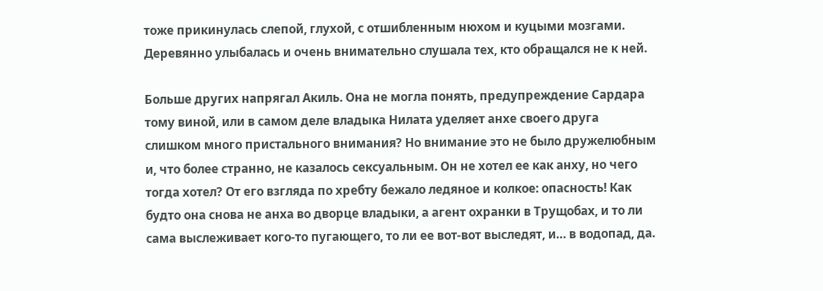тоже прикинулась слепой, глухой, с отшибленным нюхом и куцыми мозгами. Деревянно улыбалась и очень внимательно слушала тех, кто обращался не к ней.

Больше других напрягал Акиль. Она не могла понять, предупреждение Сардара тому виной, или в самом деле владыка Нилата уделяет анхе своего друга слишком много пристального внимания? Но внимание это не было дружелюбным и, что более странно, не казалось сексуальным. Он не хотел ее как анху, но чего тогда хотел? От его взгляда по хребту бежало ледяное и колкое: опасность! Как будто она снова не анха во дворце владыки, а агент охранки в Трущобах, и то ли сама выслеживает кого-то пугающего, то ли ее вот-вот выследят, и… в водопад, да.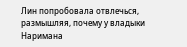Лин попробовала отвлечься, размышляя, почему у владыки Наримана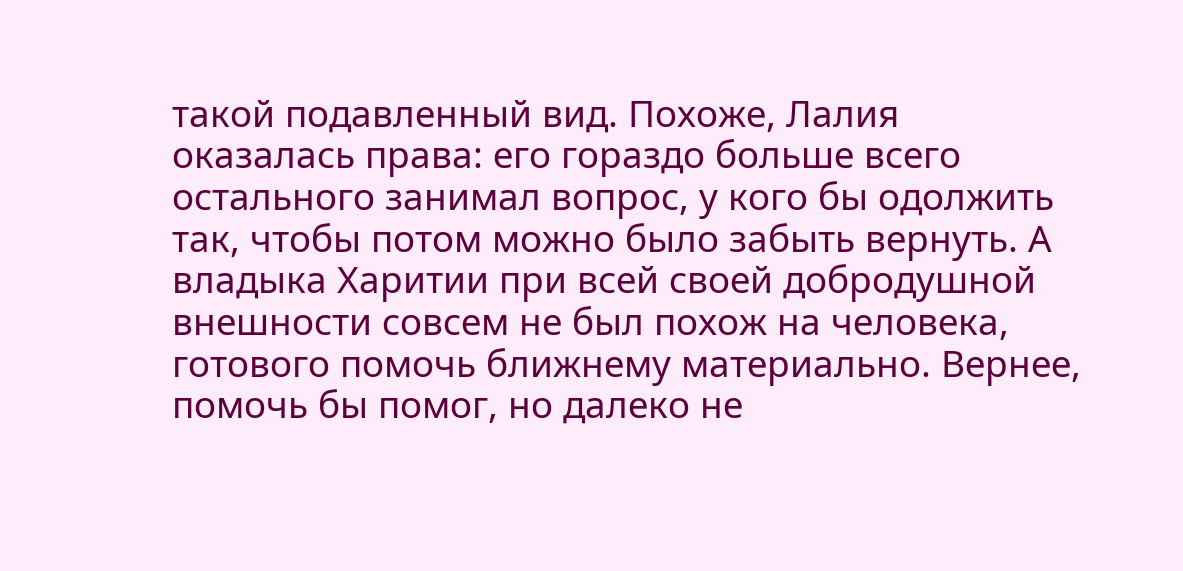такой подавленный вид. Похоже, Лалия оказалась права: его гораздо больше всего остального занимал вопрос, у кого бы одолжить так, чтобы потом можно было забыть вернуть. А владыка Харитии при всей своей добродушной внешности совсем не был похож на человека, готового помочь ближнему материально. Вернее, помочь бы помог, но далеко не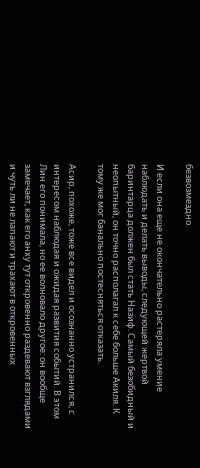безвозмездно.

И если она еще не окончательно растеряла умение наблюдать и делать выводы, следующей жертвой баринтарца должен был стать Назиф. Самый безобидный и неопытный, он точно располагал к себе больше Акиля. К тому же мог банально постесняться отказать.

Асир, похоже, тоже все видел и осознанно устранился, с интересом наблюдая и ожидая развития событий. В этом Лин его понимала, но ее волновало другое: он вообще замечает, как его анху тут откровенно раздевают взглядами и чуть ли не лапают и трахают в откровенных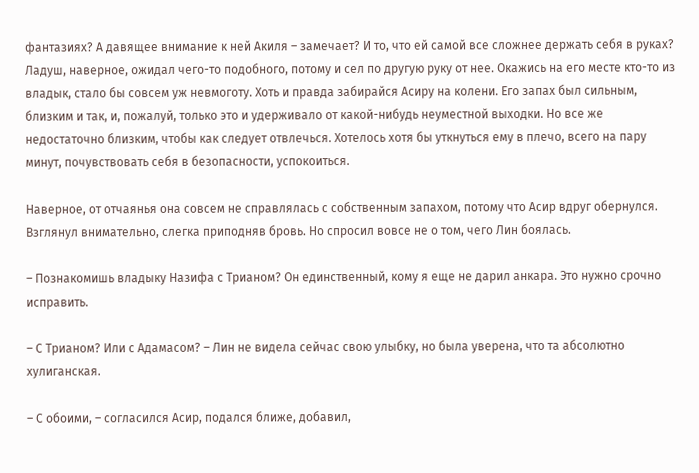фантазиях? А давящее внимание к ней Акиля – замечает? И то, что ей самой все сложнее держать себя в руках? Ладуш, наверное, ожидал чего-то подобного, потому и сел по другую руку от нее. Окажись на его месте кто-то из владык, стало бы совсем уж невмоготу. Хоть и правда забирайся Асиру на колени. Его запах был сильным, близким и так, и, пожалуй, только это и удерживало от какой-нибудь неуместной выходки. Но все же недостаточно близким, чтобы как следует отвлечься. Хотелось хотя бы уткнуться ему в плечо, всего на пару минут, почувствовать себя в безопасности, успокоиться.

Наверное, от отчаянья она совсем не справлялась с собственным запахом, потому что Асир вдруг обернулся. Взглянул внимательно, слегка приподняв бровь. Но спросил вовсе не о том, чего Лин боялась.

– Познакомишь владыку Назифа с Трианом? Он единственный, кому я еще не дарил анкара. Это нужно срочно исправить.

– С Трианом? Или с Адамасом? – Лин не видела сейчас свою улыбку, но была уверена, что та абсолютно хулиганская.

– С обоими, – согласился Асир, подался ближе, добавил,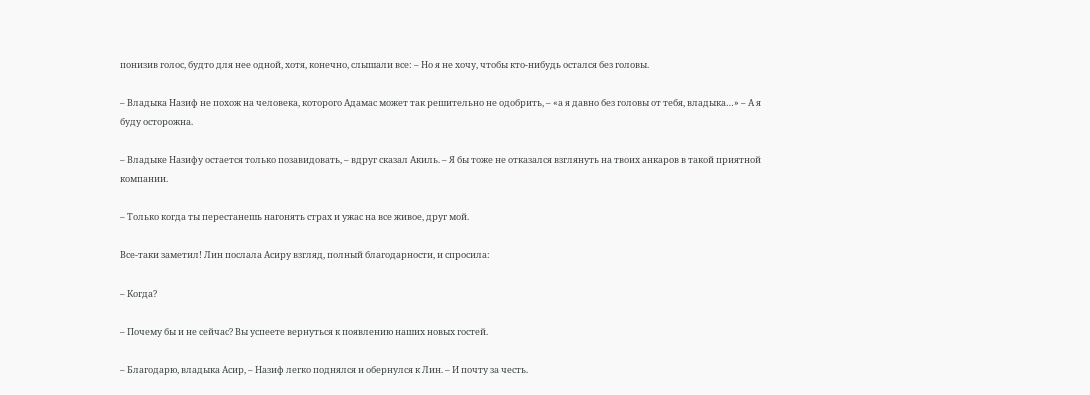понизив голос, будто для нее одной, хотя, конечно, слышали все: – Но я не хочу, чтобы кто-нибудь остался без головы.

– Владыка Назиф не похож на человека, которого Адамас может так решительно не одобрить, – «а я давно без головы от тебя, владыка…» – А я буду осторожна.

– Владыке Назифу остается только позавидовать, – вдруг сказал Акиль. – Я бы тоже не отказался взглянуть на твоих анкаров в такой приятной компании.

– Только когда ты перестанешь нагонять страх и ужас на все живое, друг мой.

Все-таки заметил! Лин послала Асиру взгляд, полный благодарности, и спросила:

– Когда?

– Почему бы и не сейчас? Вы успеете вернуться к появлению наших новых гостей.

– Благодарю, владыка Асир, – Назиф легко поднялся и обернулся к Лин. – И почту за честь.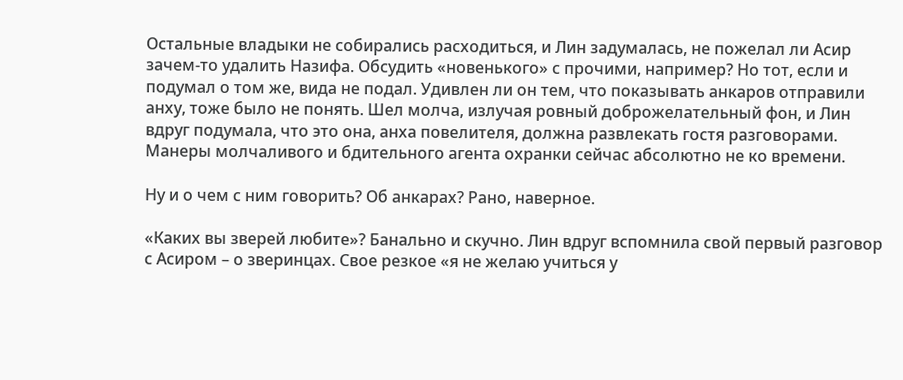Остальные владыки не собирались расходиться, и Лин задумалась, не пожелал ли Асир зачем-то удалить Назифа. Обсудить «новенького» с прочими, например? Но тот, если и подумал о том же, вида не подал. Удивлен ли он тем, что показывать анкаров отправили анху, тоже было не понять. Шел молча, излучая ровный доброжелательный фон, и Лин вдруг подумала, что это она, анха повелителя, должна развлекать гостя разговорами. Манеры молчаливого и бдительного агента охранки сейчас абсолютно не ко времени.

Ну и о чем с ним говорить? Об анкарах? Рано, наверное.

«Каких вы зверей любите»? Банально и скучно. Лин вдруг вспомнила свой первый разговор с Асиром – о зверинцах. Свое резкое «я не желаю учиться у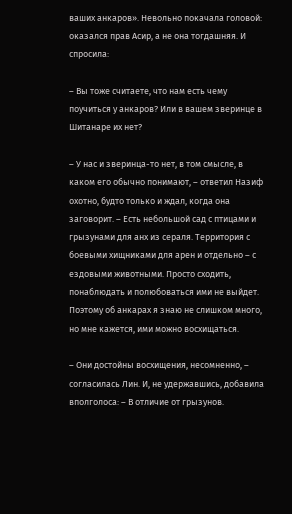ваших анкаров». Невольно покачала головой: оказался прав Асир, а не она тогдашняя. И спросила:

– Вы тоже считаете, что нам есть чему поучиться у анкаров? Или в вашем зверинце в Шитанаре их нет?

– У нас и зверинца-то нет, в том смысле, в каком его обычно понимают, – ответил Назиф охотно, будто только и ждал, когда она заговорит. – Есть небольшой сад с птицами и грызунами для анх из сераля. Территория с боевыми хищниками для арен и отдельно – с ездовыми животными. Просто сходить, понаблюдать и полюбоваться ими не выйдет. Поэтому об анкарах я знаю не слишком много, но мне кажется, ими можно восхищаться.

– Они достойны восхищения, несомненно, – согласилась Лин. И, не удержавшись, добавила вполголоса: – В отличие от грызунов.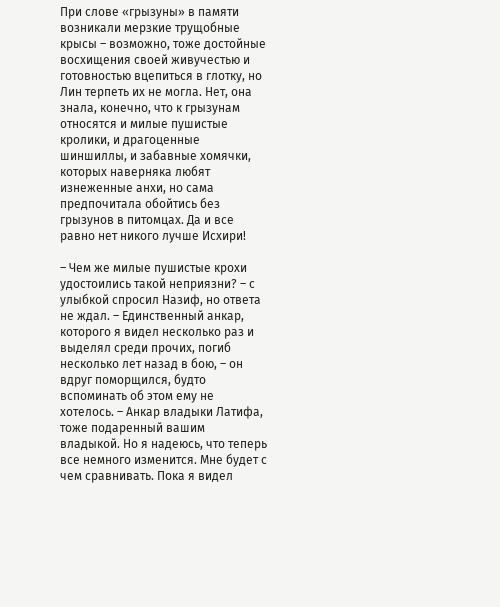При слове «грызуны» в памяти возникали мерзкие трущобные крысы – возможно, тоже достойные восхищения своей живучестью и готовностью вцепиться в глотку, но Лин терпеть их не могла. Нет, она знала, конечно, что к грызунам относятся и милые пушистые кролики, и драгоценные шиншиллы, и забавные хомячки, которых наверняка любят изнеженные анхи, но сама предпочитала обойтись без грызунов в питомцах. Да и все равно нет никого лучше Исхири!

– Чем же милые пушистые крохи удостоились такой неприязни? – с улыбкой спросил Назиф, но ответа не ждал. – Единственный анкар, которого я видел несколько раз и выделял среди прочих, погиб несколько лет назад в бою, – он вдруг поморщился, будто вспоминать об этом ему не хотелось. – Анкар владыки Латифа, тоже подаренный вашим владыкой. Но я надеюсь, что теперь все немного изменится. Мне будет с чем сравнивать. Пока я видел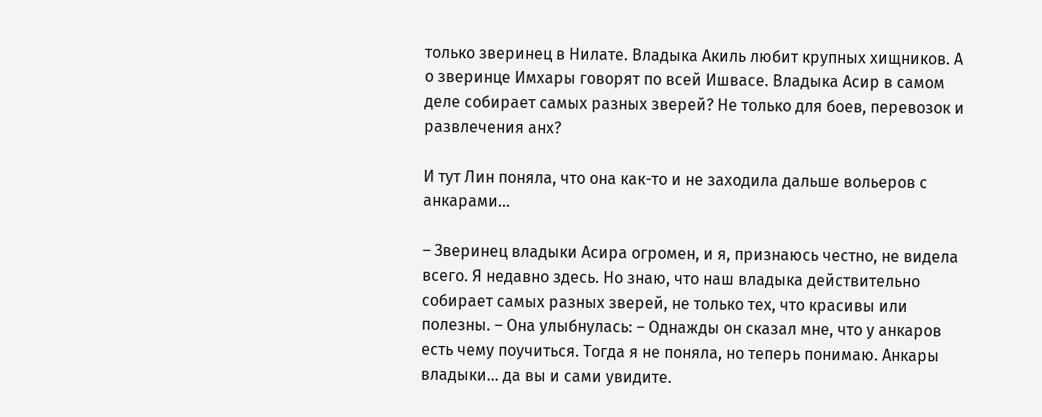только зверинец в Нилате. Владыка Акиль любит крупных хищников. А о зверинце Имхары говорят по всей Ишвасе. Владыка Асир в самом деле собирает самых разных зверей? Не только для боев, перевозок и развлечения анх?

И тут Лин поняла, что она как-то и не заходила дальше вольеров с анкарами…

– Зверинец владыки Асира огромен, и я, признаюсь честно, не видела всего. Я недавно здесь. Но знаю, что наш владыка действительно собирает самых разных зверей, не только тех, что красивы или полезны. – Она улыбнулась: – Однажды он сказал мне, что у анкаров есть чему поучиться. Тогда я не поняла, но теперь понимаю. Анкары владыки… да вы и сами увидите.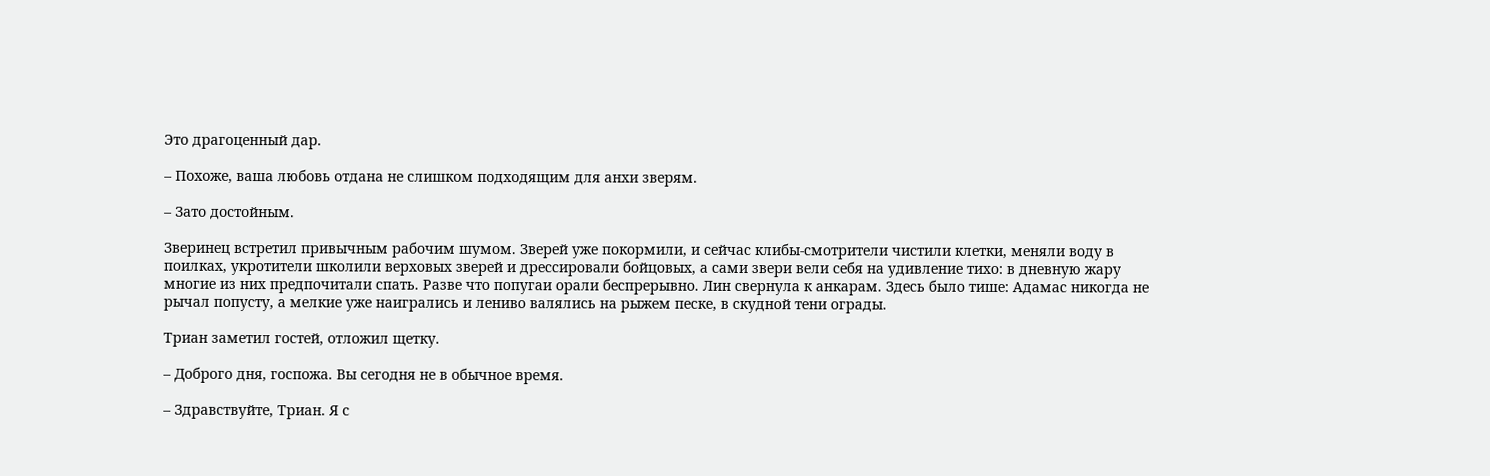Это драгоценный дар.

– Похоже, ваша любовь отдана не слишком подходящим для анхи зверям.

– Зато достойным.

Зверинец встретил привычным рабочим шумом. Зверей уже покормили, и сейчас клибы-смотрители чистили клетки, меняли воду в поилках, укротители школили верховых зверей и дрессировали бойцовых, а сами звери вели себя на удивление тихо: в дневную жару многие из них предпочитали спать. Разве что попугаи орали беспрерывно. Лин свернула к анкарам. Здесь было тише: Адамас никогда не рычал попусту, а мелкие уже наигрались и лениво валялись на рыжем песке, в скудной тени ограды.

Триан заметил гостей, отложил щетку.

– Доброго дня, госпожа. Вы сегодня не в обычное время.

– Здравствуйте, Триан. Я с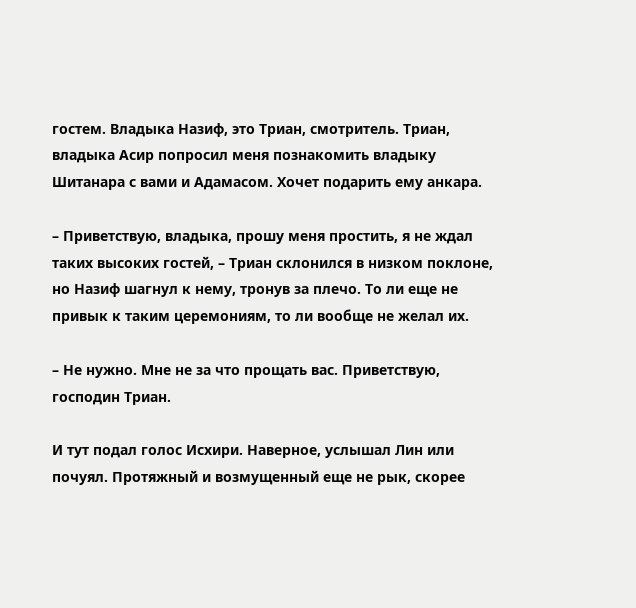гостем. Владыка Назиф, это Триан, смотритель. Триан, владыка Асир попросил меня познакомить владыку Шитанара с вами и Адамасом. Хочет подарить ему анкара.

– Приветствую, владыка, прошу меня простить, я не ждал таких высоких гостей, – Триан склонился в низком поклоне, но Назиф шагнул к нему, тронув за плечо. То ли еще не привык к таким церемониям, то ли вообще не желал их.

– Не нужно. Мне не за что прощать вас. Приветствую, господин Триан.

И тут подал голос Исхири. Наверное, услышал Лин или почуял. Протяжный и возмущенный еще не рык, скорее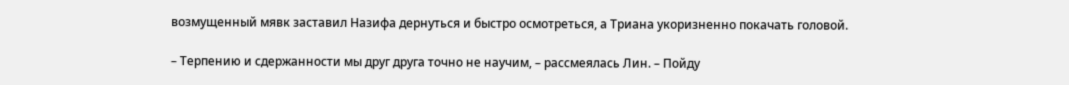возмущенный мявк заставил Назифа дернуться и быстро осмотреться, а Триана укоризненно покачать головой.

– Терпению и сдержанности мы друг друга точно не научим, – рассмеялась Лин. – Пойду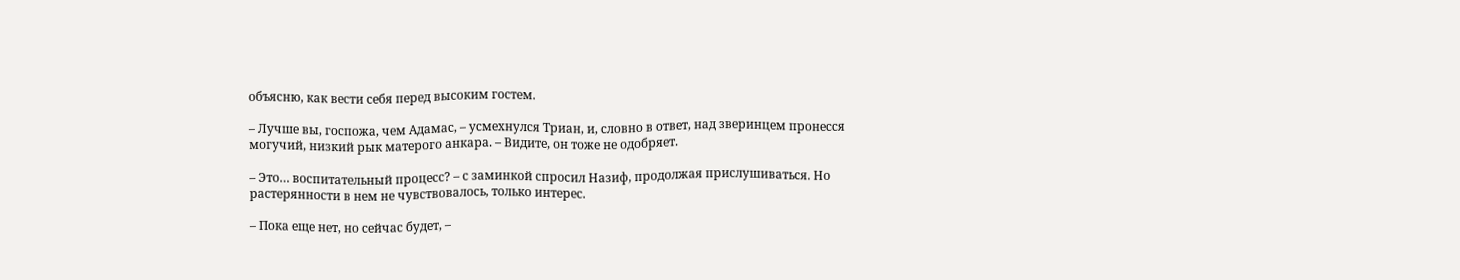объясню, как вести себя перед высоким гостем.

– Лучше вы, госпожа, чем Адамас, – усмехнулся Триан, и, словно в ответ, над зверинцем пронесся могучий, низкий рык матерого анкара. – Видите, он тоже не одобряет.

– Это… воспитательный процесс? – с заминкой спросил Назиф, продолжая прислушиваться. Но растерянности в нем не чувствовалось, только интерес.

– Пока еще нет, но сейчас будет, –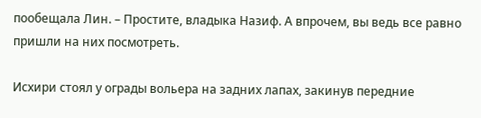пообещала Лин. – Простите, владыка Назиф. А впрочем, вы ведь все равно пришли на них посмотреть.

Исхири стоял у ограды вольера на задних лапах, закинув передние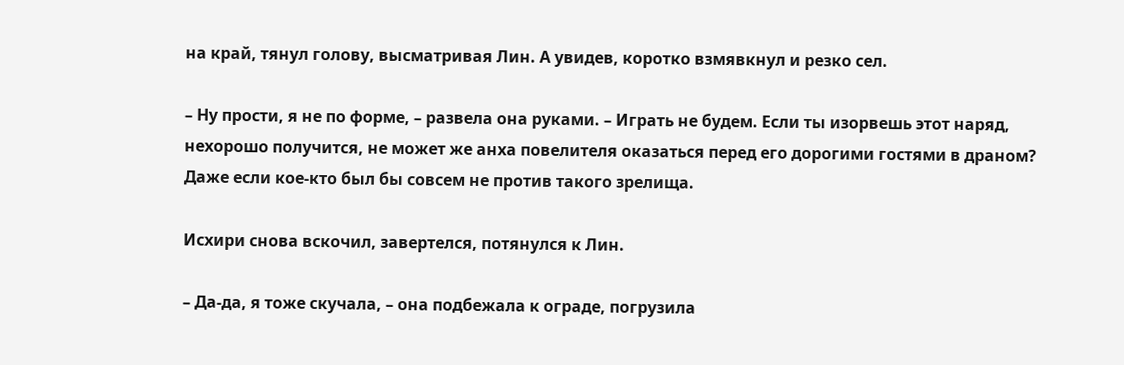на край, тянул голову, высматривая Лин. А увидев, коротко взмявкнул и резко сел.

– Ну прости, я не по форме, – развела она руками. – Играть не будем. Если ты изорвешь этот наряд, нехорошо получится, не может же анха повелителя оказаться перед его дорогими гостями в драном? Даже если кое-кто был бы совсем не против такого зрелища.

Исхири снова вскочил, завертелся, потянулся к Лин.

– Да-да, я тоже скучала, – она подбежала к ограде, погрузила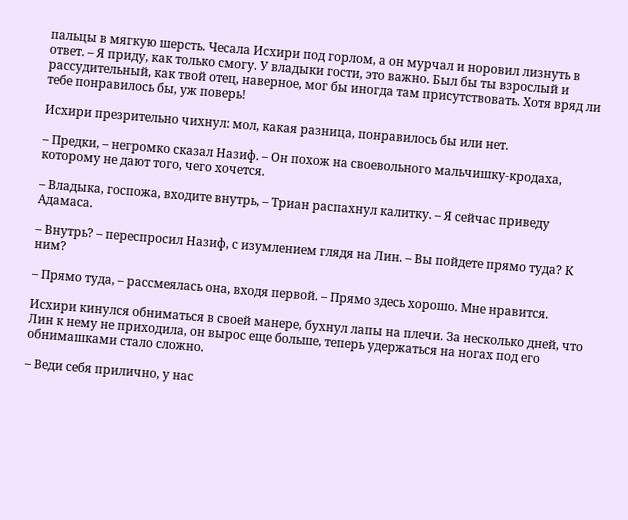пальцы в мягкую шерсть. Чесала Исхири под горлом, а он мурчал и норовил лизнуть в ответ. – Я приду, как только смогу. У владыки гости, это важно. Был бы ты взрослый и рассудительный, как твой отец, наверное, мог бы иногда там присутствовать. Хотя вряд ли тебе понравилось бы, уж поверь!

Исхири презрительно чихнул: мол, какая разница, понравилось бы или нет.

– Предки, – негромко сказал Назиф. – Он похож на своевольного мальчишку-кродаха, которому не дают того, чего хочется.

– Владыка, госпожа, входите внутрь, – Триан распахнул калитку. – Я сейчас приведу Адамаса.

– Внутрь? – переспросил Назиф, с изумлением глядя на Лин. – Вы пойдете прямо туда? К ним?

– Прямо туда, – рассмеялась она, входя первой. – Прямо здесь хорошо. Мне нравится.

Исхири кинулся обниматься в своей манере, бухнул лапы на плечи. За несколько дней, что Лин к нему не приходила, он вырос еще больше, теперь удержаться на ногах под его обнимашками стало сложно.

– Веди себя прилично, у нас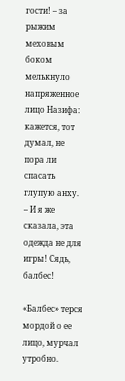гости! – за рыжим меховым боком мелькнуло напряженное лицо Назифа: кажется, тот думал, не пора ли спасать глупую анху. – И я же сказала, эта одежда не для игры! Сядь, балбес!

«Балбес» терся мордой о ее лицо, мурчал утробно.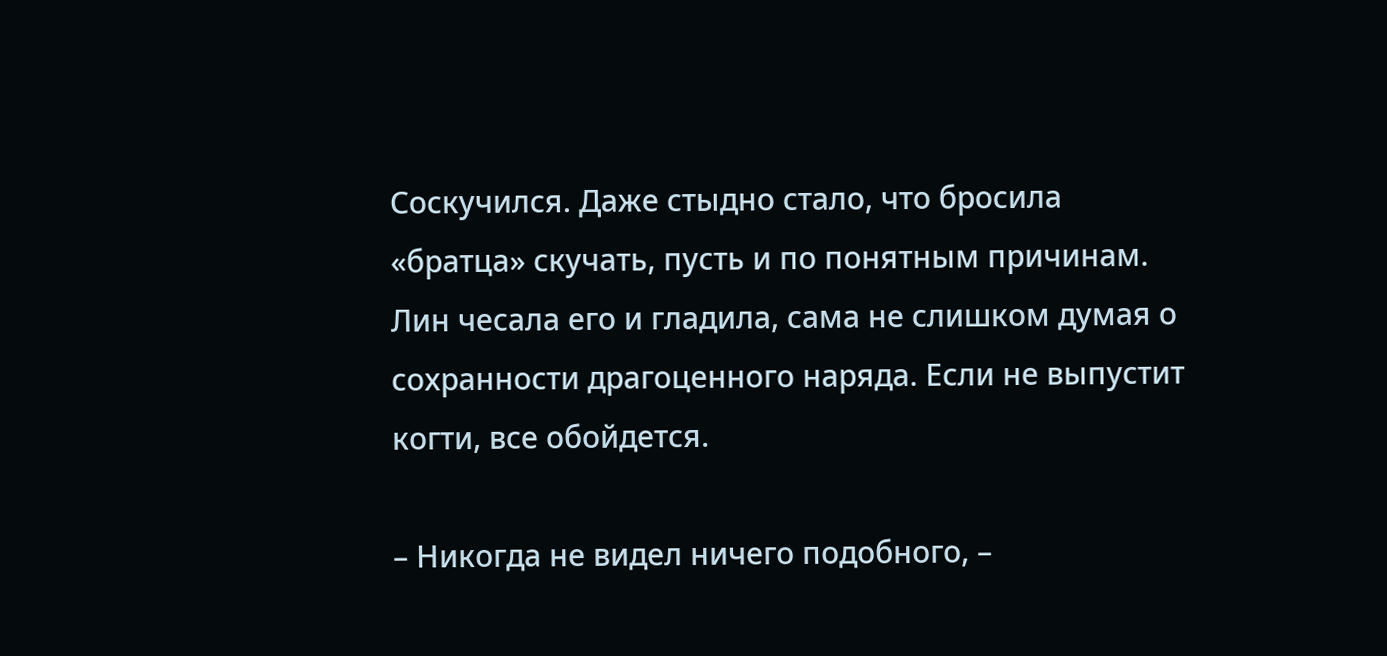Соскучился. Даже стыдно стало, что бросила «братца» скучать, пусть и по понятным причинам. Лин чесала его и гладила, сама не слишком думая о сохранности драгоценного наряда. Если не выпустит когти, все обойдется.

– Никогда не видел ничего подобного, –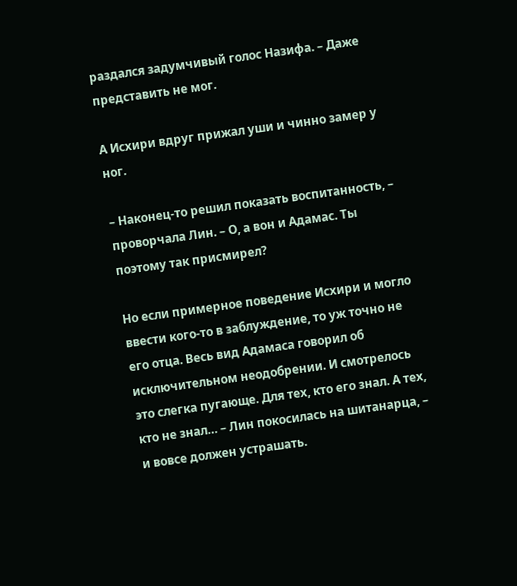раздался задумчивый голос Назифа. – Даже представить не мог.

А Исхири вдруг прижал уши и чинно замер у ног.

– Наконец-то решил показать воспитанность, – проворчала Лин. – О, а вон и Адамас. Ты поэтому так присмирел?

Но если примерное поведение Исхири и могло ввести кого-то в заблуждение, то уж точно не его отца. Весь вид Адамаса говорил об исключительном неодобрении. И смотрелось это слегка пугающе. Для тех, кто его знал. А тех, кто не знал… – Лин покосилась на шитанарца, – и вовсе должен устрашать.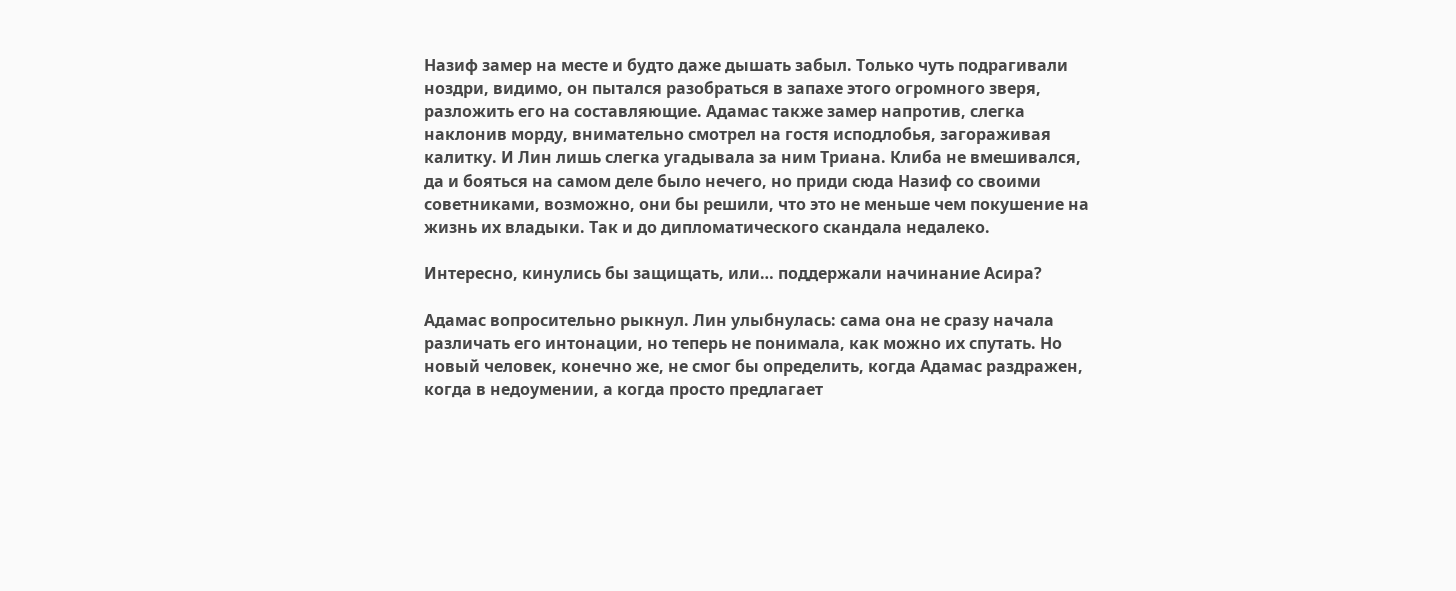Назиф замер на месте и будто даже дышать забыл. Только чуть подрагивали ноздри, видимо, он пытался разобраться в запахе этого огромного зверя, разложить его на составляющие. Адамас также замер напротив, слегка наклонив морду, внимательно смотрел на гостя исподлобья, загораживая калитку. И Лин лишь слегка угадывала за ним Триана. Клиба не вмешивался, да и бояться на самом деле было нечего, но приди сюда Назиф со своими советниками, возможно, они бы решили, что это не меньше чем покушение на жизнь их владыки. Так и до дипломатического скандала недалеко.

Интересно, кинулись бы защищать, или… поддержали начинание Асира?

Адамас вопросительно рыкнул. Лин улыбнулась: сама она не сразу начала различать его интонации, но теперь не понимала, как можно их спутать. Но новый человек, конечно же, не смог бы определить, когда Адамас раздражен, когда в недоумении, а когда просто предлагает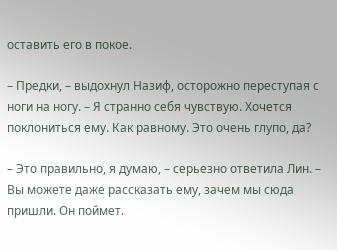оставить его в покое.

– Предки, – выдохнул Назиф, осторожно переступая с ноги на ногу. – Я странно себя чувствую. Хочется поклониться ему. Как равному. Это очень глупо, да?

– Это правильно, я думаю, – серьезно ответила Лин. – Вы можете даже рассказать ему, зачем мы сюда пришли. Он поймет.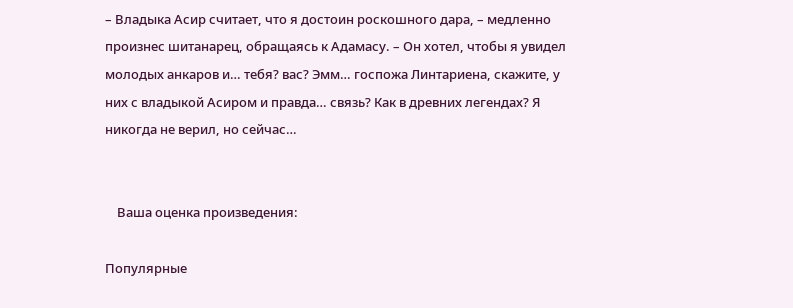– Владыка Асир считает, что я достоин роскошного дара, – медленно произнес шитанарец, обращаясь к Адамасу. – Он хотел, чтобы я увидел молодых анкаров и… тебя? вас? Эмм… госпожа Линтариена, скажите, у них с владыкой Асиром и правда… связь? Как в древних легендах? Я никогда не верил, но сейчас…


    Ваша оценка произведения:

Популярные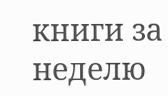книги за неделю